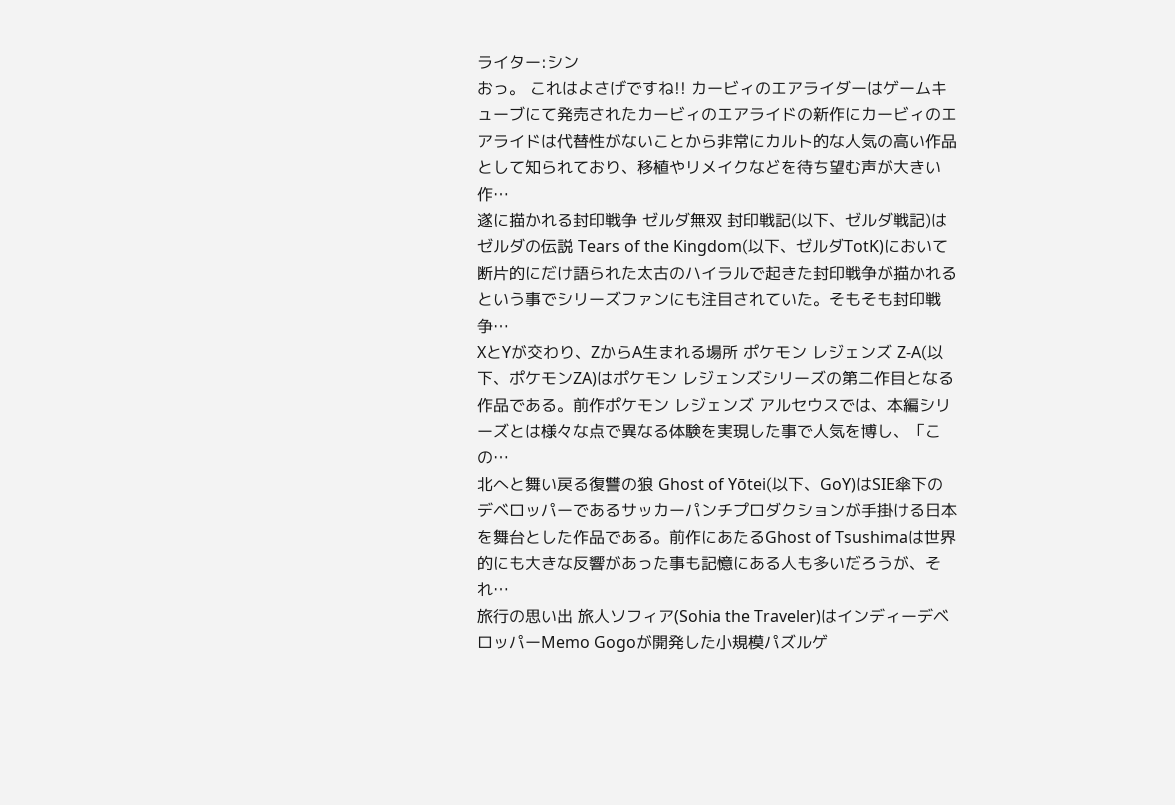ライター:シン
おっ。 これはよさげですね!! カービィのエアライダーはゲームキューブにて発売されたカービィのエアライドの新作にカービィのエアライドは代替性がないことから非常にカルト的な人気の高い作品として知られており、移植やリメイクなどを待ち望む声が大きい作…
遂に描かれる封印戦争 ゼルダ無双 封印戦記(以下、ゼルダ戦記)はゼルダの伝説 Tears of the Kingdom(以下、ゼルダTotK)において断片的にだけ語られた太古のハイラルで起きた封印戦争が描かれるという事でシリーズファンにも注目されていた。そもそも封印戦争…
XとYが交わり、ZからA生まれる場所 ポケモン レジェンズ Z-A(以下、ポケモンZA)はポケモン レジェンズシリーズの第二作目となる作品である。前作ポケモン レジェンズ アルセウスでは、本編シリーズとは様々な点で異なる体験を実現した事で人気を博し、「この…
北へと舞い戻る復讐の狼 Ghost of Yōtei(以下、GoY)はSIE傘下のデベロッパーであるサッカーパンチプロダクションが手掛ける日本を舞台とした作品である。前作にあたるGhost of Tsushimaは世界的にも大きな反響があった事も記憶にある人も多いだろうが、それ…
旅行の思い出 旅人ソフィア(Sohia the Traveler)はインディーデベロッパーMemo Gogoが開発した小規模パズルゲ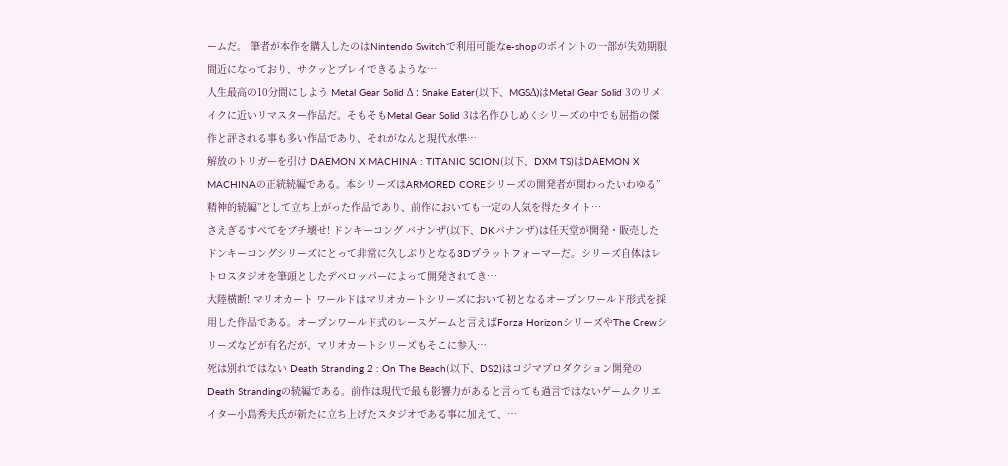ームだ。 筆者が本作を購入したのはNintendo Switchで利用可能なe-shopのポイントの一部が失効期限間近になっており、サクッとプレイできるような…
人生最高の10分間にしよう Metal Gear Solid Δ : Snake Eater(以下、MGSΔ)はMetal Gear Solid 3のリメイクに近いリマスター作品だ。そもそもMetal Gear Solid 3は名作ひしめくシリーズの中でも屈指の傑作と評される事も多い作品であり、それがなんと現代水準…
解放のトリガーを引け DAEMON X MACHINA : TITANIC SCION(以下、DXM TS)はDAEMON X MACHINAの正統続編である。本シリーズはARMORED COREシリーズの開発者が関わったいわゆる”精神的続編”として立ち上がった作品であり、前作においても一定の人気を得たタイト…
さえぎるすべてをブチ壊せ! ドンキーコング バナンザ(以下、DKバナンザ)は任天堂が開発・販売したドンキーコングシリーズにとって非常に久しぶりとなる3Dプラットフォーマーだ。シリーズ自体はレトロスタジオを筆頭としたデベロッパーによって開発されてき…
大陸横断! マリオカート ワールドはマリオカートシリーズにおいて初となるオープンワールド形式を採用した作品である。オープンワールド式のレースゲームと言えばForza HorizonシリーズやThe Crewシリーズなどが有名だが、マリオカートシリーズもそこに参入…
死は別れではない Death Stranding 2 : On The Beach(以下、DS2)はコジマプロダクション開発のDeath Strandingの続編である。前作は現代で最も影響力があると言っても過言ではないゲームクリエイター小島秀夫氏が新たに立ち上げたスタジオである事に加えて、…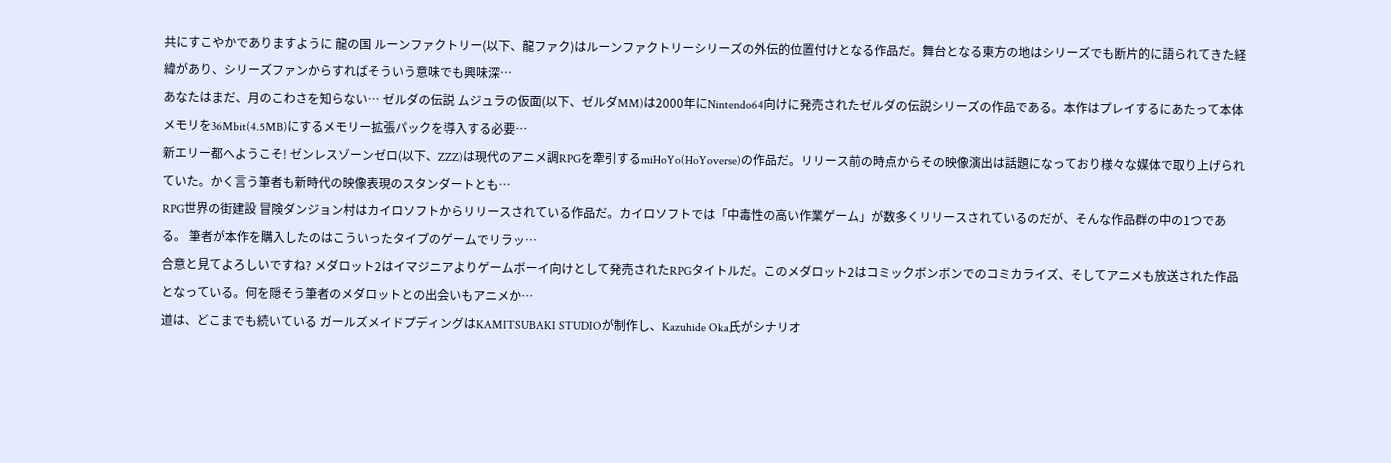共にすこやかでありますように 龍の国 ルーンファクトリー(以下、龍ファク)はルーンファクトリーシリーズの外伝的位置付けとなる作品だ。舞台となる東方の地はシリーズでも断片的に語られてきた経緯があり、シリーズファンからすればそういう意味でも興味深…
あなたはまだ、月のこわさを知らない… ゼルダの伝説 ムジュラの仮面(以下、ゼルダMM)は2000年にNintendo64向けに発売されたゼルダの伝説シリーズの作品である。本作はプレイするにあたって本体メモリを36Mbit(4.5MB)にするメモリー拡張パックを導入する必要…
新エリー都へようこそ! ゼンレスゾーンゼロ(以下、ZZZ)は現代のアニメ調RPGを牽引するmiHoYo(HoYoverse)の作品だ。リリース前の時点からその映像演出は話題になっており様々な媒体で取り上げられていた。かく言う筆者も新時代の映像表現のスタンダートとも…
RPG世界の街建設 冒険ダンジョン村はカイロソフトからリリースされている作品だ。カイロソフトでは「中毒性の高い作業ゲーム」が数多くリリースされているのだが、そんな作品群の中の1つである。 筆者が本作を購入したのはこういったタイプのゲームでリラッ…
合意と見てよろしいですね? メダロット2はイマジニアよりゲームボーイ向けとして発売されたRPGタイトルだ。このメダロット2はコミックボンボンでのコミカライズ、そしてアニメも放送された作品となっている。何を隠そう筆者のメダロットとの出会いもアニメか…
道は、どこまでも続いている ガールズメイドプディングはKAMITSUBAKI STUDIOが制作し、Kazuhide Oka氏がシナリオ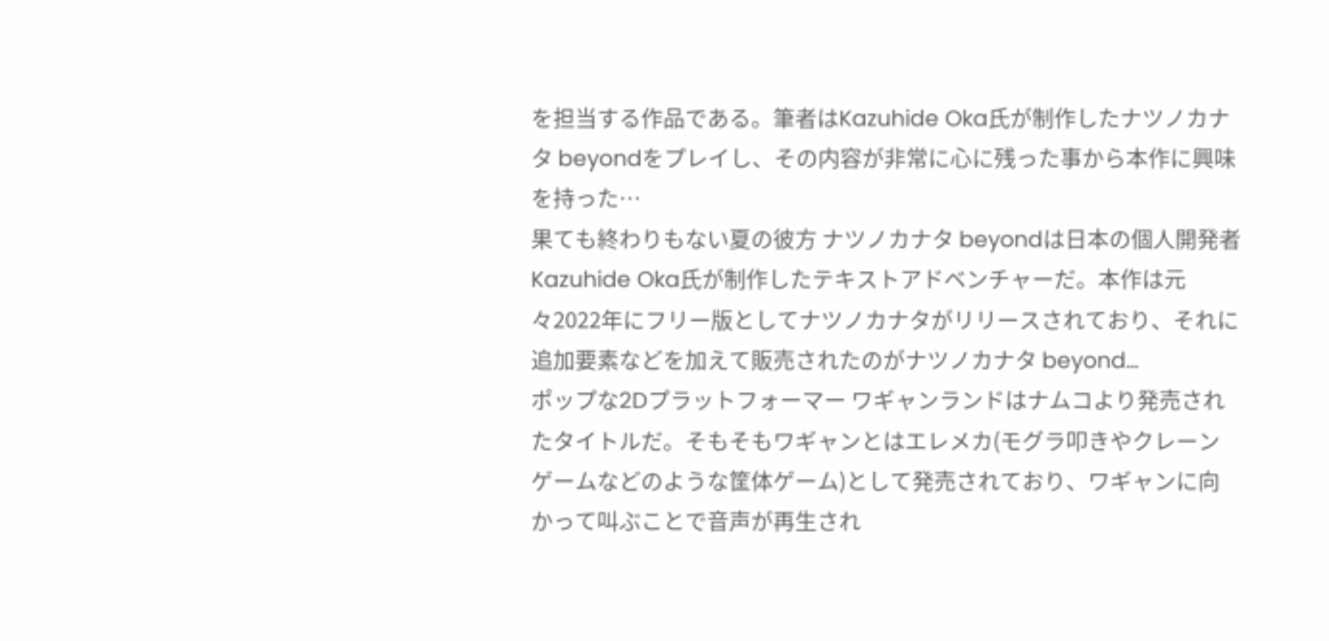を担当する作品である。筆者はKazuhide Oka氏が制作したナツノカナタ beyondをプレイし、その内容が非常に心に残った事から本作に興味を持った…
果ても終わりもない夏の彼方 ナツノカナタ beyondは日本の個人開発者Kazuhide Oka氏が制作したテキストアドベンチャーだ。本作は元々2022年にフリー版としてナツノカナタがリリースされており、それに追加要素などを加えて販売されたのがナツノカナタ beyond…
ポップな2Dプラットフォーマー ワギャンランドはナムコより発売されたタイトルだ。そもそもワギャンとはエレメカ(モグラ叩きやクレーンゲームなどのような筐体ゲーム)として発売されており、ワギャンに向かって叫ぶことで音声が再生され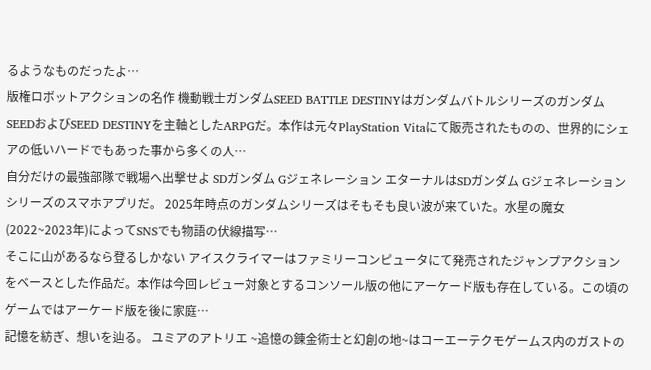るようなものだったよ…
版権ロボットアクションの名作 機動戦士ガンダムSEED BATTLE DESTINYはガンダムバトルシリーズのガンダムSEEDおよびSEED DESTINYを主軸としたARPGだ。本作は元々PlayStation Vitaにて販売されたものの、世界的にシェアの低いハードでもあった事から多くの人…
自分だけの最強部隊で戦場へ出撃せよ SDガンダム Gジェネレーション エターナルはSDガンダム Gジェネレーションシリーズのスマホアプリだ。 2025年時点のガンダムシリーズはそもそも良い波が来ていた。水星の魔女(2022~2023年)によってSNSでも物語の伏線描写…
そこに山があるなら登るしかない アイスクライマーはファミリーコンピュータにて発売されたジャンプアクションをベースとした作品だ。本作は今回レビュー対象とするコンソール版の他にアーケード版も存在している。この頃のゲームではアーケード版を後に家庭…
記憶を紡ぎ、想いを辿る。 ユミアのアトリエ ~追憶の錬金術士と幻創の地~はコーエーテクモゲームス内のガストの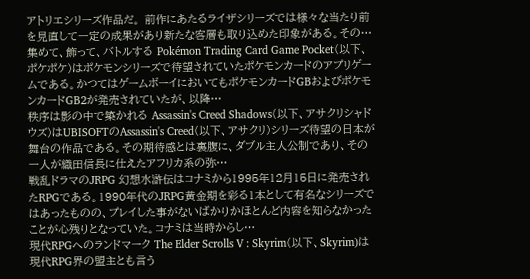アトリエシリーズ作品だ。 前作にあたるライザシリーズでは様々な当たり前を見直して一定の成果があり新たな客層も取り込めた印象がある。その…
集めて、飾って、バトルする Pokémon Trading Card Game Pocket(以下、ポケポケ)はポケモンシリーズで待望されていたポケモンカードのアプリゲームである。かつてはゲームボーイにおいてもポケモンカードGBおよびポケモンカードGB2が発売されていたが、以降…
秩序は影の中で築かれる Assassin's Creed Shadows(以下、アサクリシャドウズ)はUBISOFTのAssassin's Creed(以下、アサクリ)シリーズ待望の日本が舞台の作品である。その期待感とは裏腹に、ダブル主人公制であり、その一人が織田信長に仕えたアフリカ系の弥…
戦乱ドラマのJRPG 幻想水滸伝はコナミから1995年12月15日に発売されたRPGである。1990年代のJRPG黄金期を彩る1本として有名なシリーズではあったものの、プレイした事がないばかりかほとんど内容を知らなかったことが心残りとなっていた。コナミは当時からし…
現代RPGへのランドマーク The Elder Scrolls V : Skyrim(以下、Skyrim)は現代RPG界の盟主とも言う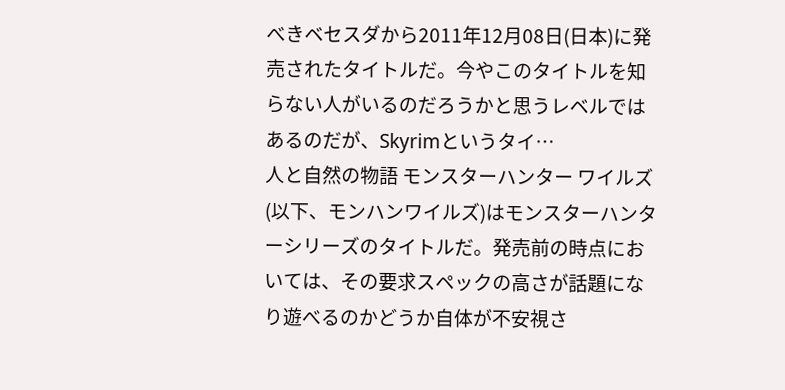べきベセスダから2011年12月08日(日本)に発売されたタイトルだ。今やこのタイトルを知らない人がいるのだろうかと思うレベルではあるのだが、Skyrimというタイ…
人と自然の物語 モンスターハンター ワイルズ(以下、モンハンワイルズ)はモンスターハンターシリーズのタイトルだ。発売前の時点においては、その要求スペックの高さが話題になり遊べるのかどうか自体が不安視さ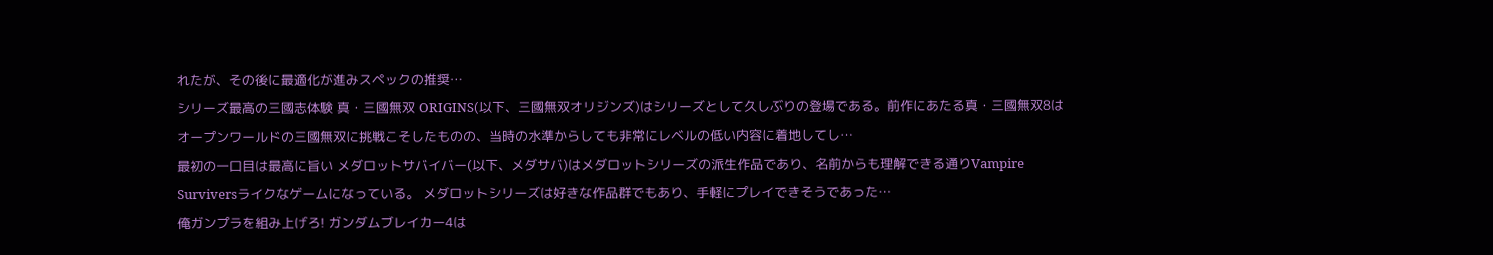れたが、その後に最適化が進みスペックの推奨…
シリーズ最高の三國志体験 真・三國無双 ORIGINS(以下、三國無双オリジンズ)はシリーズとして久しぶりの登場である。前作にあたる真・三國無双8はオープンワールドの三國無双に挑戦こそしたものの、当時の水準からしても非常にレベルの低い内容に着地してし…
最初の一口目は最高に旨い メダロットサバイバー(以下、メダサバ)はメダロットシリーズの派生作品であり、名前からも理解できる通りVampire Surviversライクなゲームになっている。 メダロットシリーズは好きな作品群でもあり、手軽にプレイできそうであった…
俺ガンプラを組み上げろ! ガンダムブレイカー4は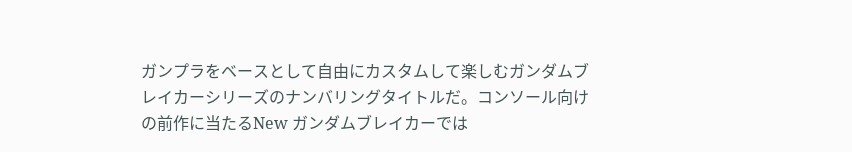ガンプラをベースとして自由にカスタムして楽しむガンダムブレイカーシリーズのナンバリングタイトルだ。コンソール向けの前作に当たるNew ガンダムブレイカーでは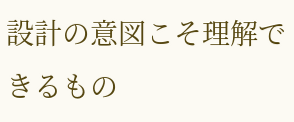設計の意図こそ理解できるもの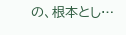の、根本とし…